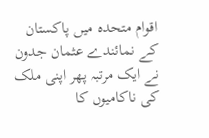اقوام متحدہ میں پاکستان کے نمائندے عثمان جدون نے ایک مرتبہ پھر اپنی ملک کی ناکامیوں کا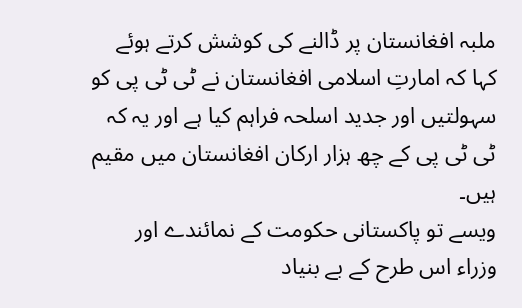ملبہ افغانستان پر ڈالنے کی کوشش کرتے ہوئے کہا کہ امارتِ اسلامی افغانستان نے ٹی ٹی پی کو سہولتیں اور جدید اسلحہ فراہم کیا ہے اور یہ کہ ٹی ٹی پی کے چھ ہزار ارکان افغانستان میں مقیم ہیں۔
ویسے تو پاکستانی حکومت کے نمائندے اور وزراء اس طرح کے بے بنیاد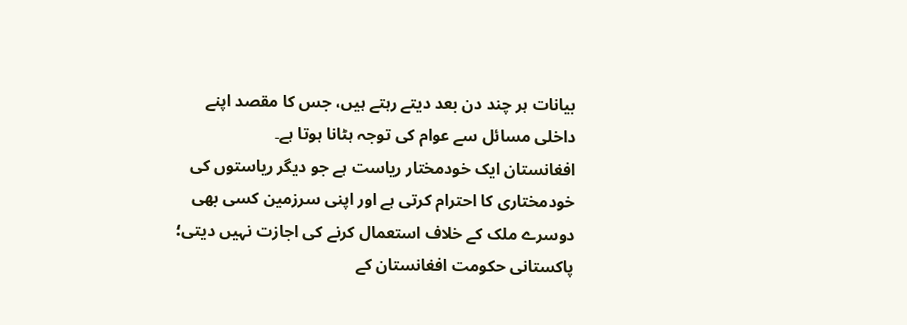بیانات ہر چند دن بعد دیتے رہتے ہیں، جس کا مقصد اپنے داخلی مسائل سے عوام کی توجہ ہٹانا ہوتا ہے۔
افغانستان ایک خودمختار ریاست ہے جو دیگر ریاستوں کی خودمختاری کا احترام کرتی ہے اور اپنی سرزمین کسی بھی دوسرے ملک کے خلاف استعمال کرنے کی اجازت نہیں دیتی؛ پاکستانی حکومت افغانستان کے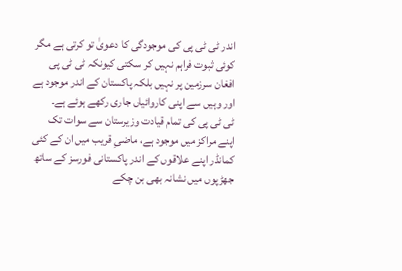اندر ٹی ٹی پی کی موجودگی کا دعویٰ تو کرتی ہے مگر کوئی ثبوت فراہم نہیں کر سکتی کیونکہ ٹی ٹی پی افغان سرزمین پر نہیں بلکہ پاکستان کے اندر موجود ہے اور وہیں سے اپنی کاروائیاں جاری رکھے ہوئے ہے۔
ٹی ٹی پی کی تمام قیادت وزیرستان سے سوات تک اپنے مراکز میں موجود ہے، ماضیِ قریب میں ان کے کئی کمانڈر اپنے علاقوں کے اندر پاکستانی فورسز کے ساتھ جھڑپوں میں نشانہ بھی بن چکے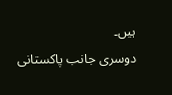ہیں۔
دوسری جانب پاکستانی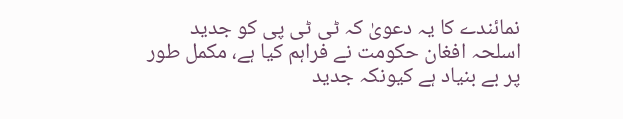نمائندے کا یہ دعویٰ کہ ٹی ٹی پی کو جدید اسلحہ افغان حکومت نے فراہم کیا ہے، مکمل طور پر بے بنیاد ہے کیونکہ جدید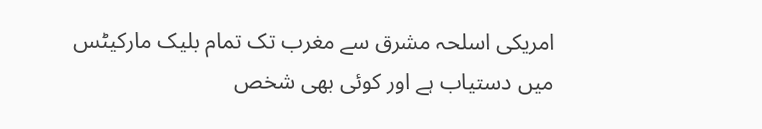امریکی اسلحہ مشرق سے مغرب تک تمام بلیک مارکیٹس میں دستیاب ہے اور کوئی بھی شخص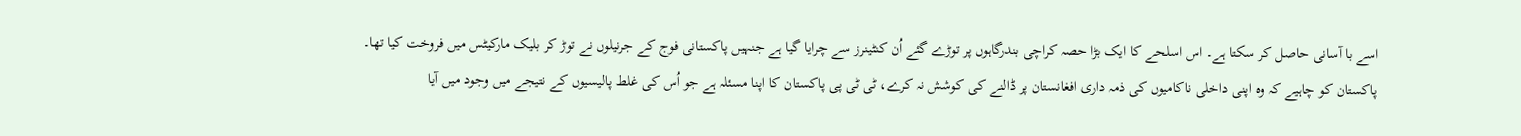اسے با آسانی حاصل کر سکتا ہے۔ اس اسلحے کا ایک بڑا حصہ کراچی بندرگاہوں پر توڑے گئے اُن کنٹینرز سے چرایا گیا ہے جنہیں پاکستانی فوج کے جرنیلوں نے توڑ کر بلیک مارکیٹس میں فروخت کیا تھا۔
پاکستان کو چاہیے کہ وہ اپنی داخلی ناکامیوں کی ذمہ داری افغانستان پر ڈالنے کی کوشش نہ کرے، ٹی ٹی پی پاکستان کا اپنا مسئلہ ہے جو اُس کی غلط پالیسیوں کے نتیجے میں وجود میں آیا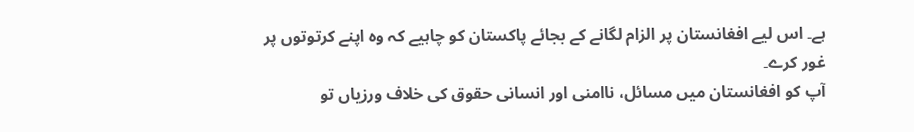ہے۔ اس لیے افغانستان پر الزام لگانے کے بجائے پاکستان کو چاہیے کہ وہ اپنے کرتوتوں پر غور کرے۔
آپ کو افغانستان میں مسائل، ناامنی اور انسانی حقوق کی خلاف ورزیاں تو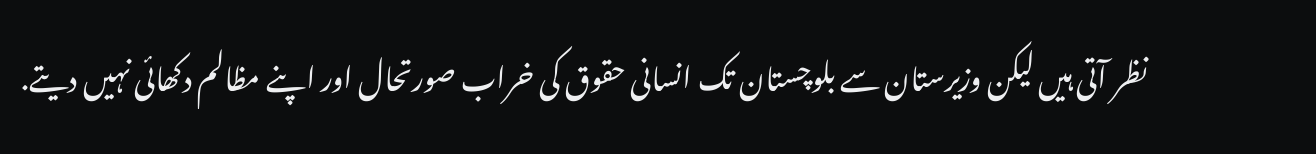نظر آتی ہیں لیکن وزیرستان سے بلوچستان تک انسانی حقوق کی خراب صورتحال اور اپنے مظالم دکھائی نہیں دیتے.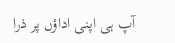آپ ہی اپنی اداؤں پر ذرا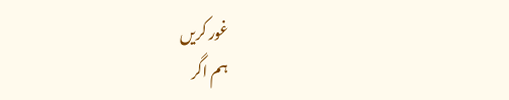غور کریں
ہم اگر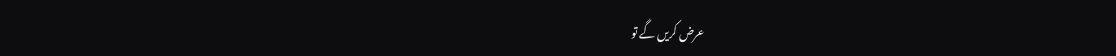عرض کریں گے تو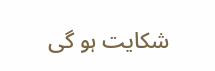شکایت ہو گی